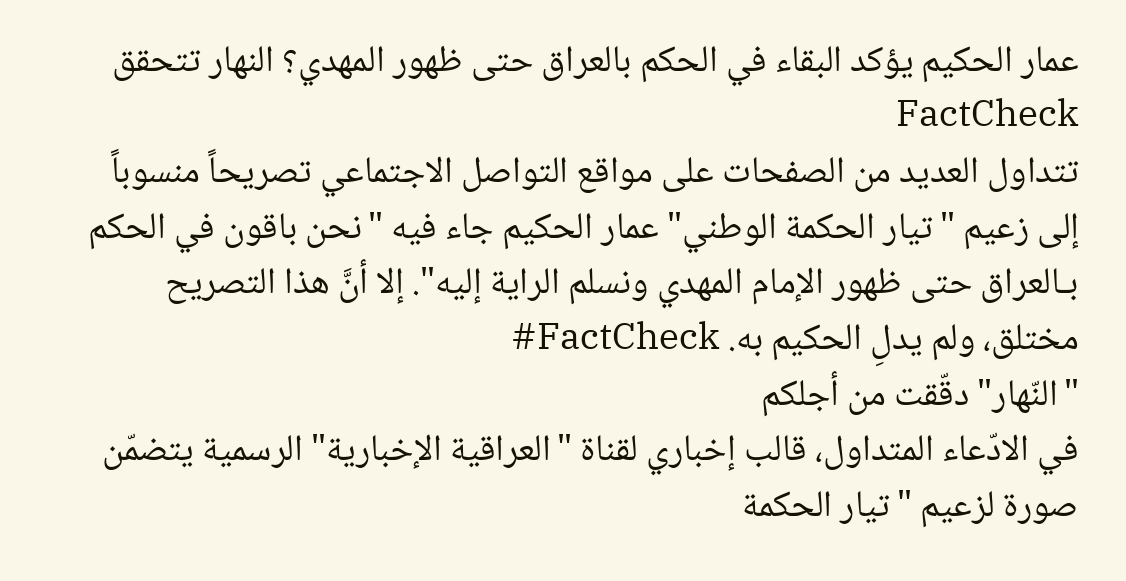عمار الحكيم يؤكد البقاء في الحكم بالعراق حتى ظهور المهدي؟ النهار تتحقق FactCheck
تتداول العديد من الصفحات على مواقع التواصل الاجتماعي تصريحاً منسوباً إلى زعيم "تيار الحكمة الوطني" عمار الحكيم جاء فيه "نحن باقون في الحكم بـالعراق حتى ظهور الإمام المهدي ونسلم الراية إليه". إلا أنَّ هذا التصريح مختلق، ولم يدلِ الحكيم به. FactCheck#
"النّهار" دقّقت من أجلكم
في الادّعاء المتداول، قالب إخباري لقناة "العراقية الإخبارية" الرسمية يتضمّن صورة لزعيم "تيار الحكمة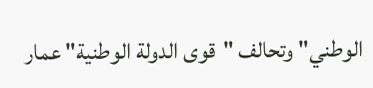الوطني" وتحالف "قوى الدولة الوطنية" عمار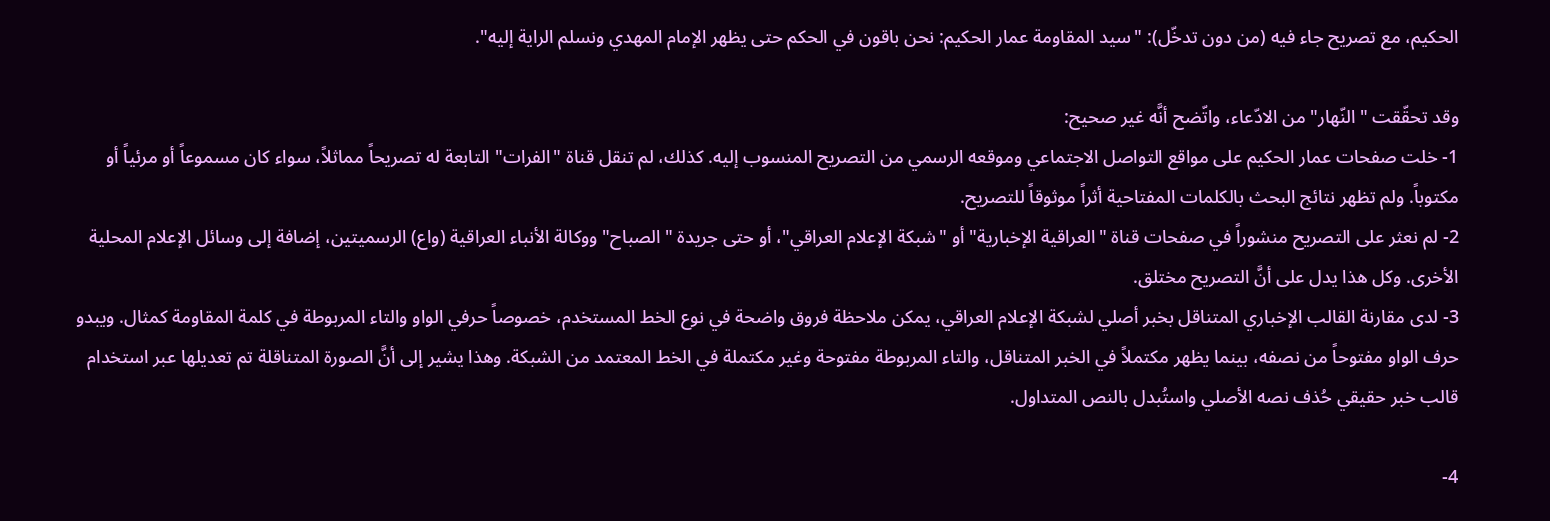الحكيم، مع تصريح جاء فيه (من دون تدخّل): "سيد المقاومة عمار الحكيم: نحن باقون في الحكم حتى يظهر الإمام المهدي ونسلم الراية إليه".

وقد تحقّقت "النّهار" من الادّعاء، واتّضح أنَّه غير صحيح:
1- خلت صفحات عمار الحكيم على مواقع التواصل الاجتماعي وموقعه الرسمي من التصريح المنسوب إليه. كذلك، لم تنقل قناة "الفرات" التابعة له تصريحاً مماثلاً، سواء كان مسموعاً أو مرئياً أو مكتوباً. ولم تظهر نتائج البحث بالكلمات المفتاحية أثراً موثوقاً للتصريح.
2- لم نعثر على التصريح منشوراً في صفحات قناة "العراقية الإخبارية" أو "شبكة الإعلام العراقي"، أو حتى جريدة "الصباح" ووكالة الأنباء العراقية (واع) الرسميتين، إضافة إلى وسائل الإعلام المحلية الأخرى. وكل هذا يدل على أنَّ التصريح مختلق.
3- لدى مقارنة القالب الإخباري المتناقل بخبر أصلي لشبكة الإعلام العراقي، يمكن ملاحظة فروق واضحة في نوع الخط المستخدم، خصوصاً حرفي الواو والتاء المربوطة في كلمة المقاومة كمثال. ويبدو حرف الواو مفتوحاً من نصفه، بينما يظهر مكتملاً في الخبر المتناقل، والتاء المربوطة مفتوحة وغير مكتملة في الخط المعتمد من الشبكة. وهذا يشير إلى أنَّ الصورة المتناقلة تم تعديلها عبر استخدام قالب خبر حقيقي حُذف نصه الأصلي واستُبدل بالنص المتداول.

4-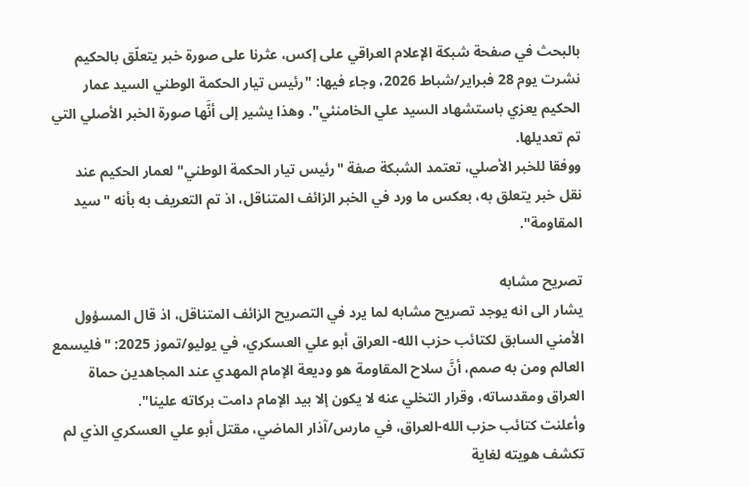بالبحث في صفحة شبكة الإعلام العراقي على إكس، عثرنا على صورة خبر يتعلّق بالحكيم نشرت يوم 28 فبراير/شباط 2026، وجاء فيها: "رئيس تيار الحكمة الوطني السيد عمار الحكيم يعزي باستشهاد السيد علي الخامنئي". وهذا يشير إلى أنَّها صورة الخبر الأصلي التي تم تعديلها.
ووفقا للخبر الأصلي، تعتمد الشبكة صفة "رئيس تيار الحكمة الوطني" لعمار الحكيم عند نقل خبر يتعلق به، بعكس ما ورد في الخبر الزائف المتناقل، اذ تم التعريف به بأنه "سيد المقاومة".

تصريح مشابه
يشار الى انه يوجد تصريح مشابه لما يرد في التصريح الزائف المتناقل، اذ قال المسؤول الأمني السابق لكتائب حزب الله- العراق أبو علي العسكري، في يوليو/تموز 2025: "فليسمع العالم ومن به صمم، أنَّ سلاح المقاومة هو وديعة الإمام المهدي عند المجاهدين حماة العراق ومقدساته، وقرار التخلي عنه لا يكون إلا بيد الإمام دامت بركاته علينا".
وأعلنت كتائب حزب الله-العراق، في مارس/آذار الماضي، مقتل أبو علي العسكري الذي لم تكشف هويته لغاية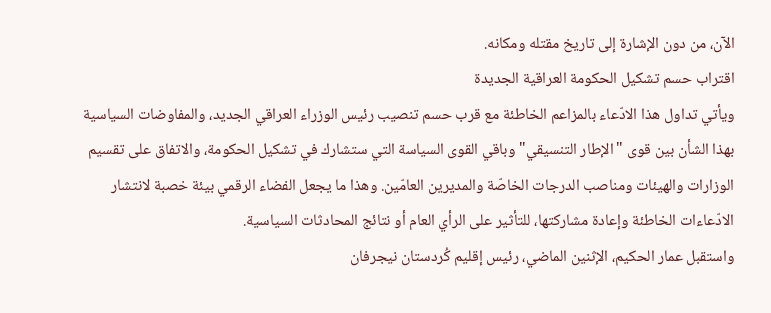الآن، من دون الإشارة إلى تاريخ مقتله ومكانه.
اقتراب حسم تشكيل الحكومة العراقية الجديدة
ويأتي تداول هذا الادّعاء بالمزاعم الخاطئة مع قرب حسم تنصيب رئيس الوزراء العراقي الجديد، والمفاوضات السياسية بهذا الشأن بين قوى "الإطار التنسيقي" وباقي القوى السياسة التي ستشارك في تشكيل الحكومة، والاتفاق على تقسيم الوزارات والهيئات ومناصب الدرجات الخاصّة والمديرين العامّين. وهذا ما يجعل الفضاء الرقمي بيئة خصبة لانتشار الادّعاءات الخاطئة وإعادة مشاركتها، للتأثير على الرأي العام أو نتائج المحادثات السياسية.
واستقبل عمار الحكيم، الإثنين الماضي، رئيس إقليم كُردستان نيجرفان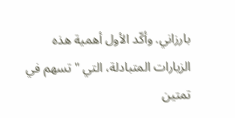بارزاني. وأكّد الأول أهمية هذه الزيارات المتبادلة، التي "تسهم في تمتين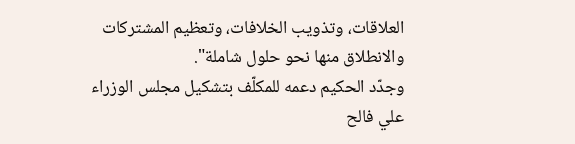العلاقات، وتذويب الخلافات، وتعظيم المشتركات والانطلاق منها نحو حلول شاملة".
وجدّد الحكيم دعمه للمكلّف بتشكيل مجلس الوزراء علي فالح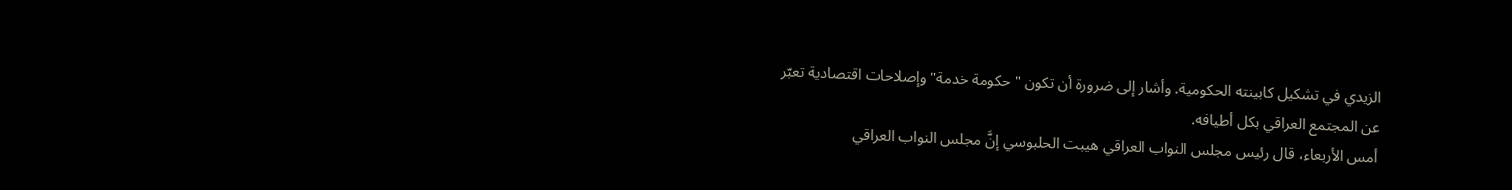الزيدي في تشكيل كابينته الحكومية. وأشار إلى ضرورة أن تكون "حكومة خدمة" وإصلاحات اقتصادية تعبّر عن المجتمع العراقي بكل أطيافه.
أمس الأربعاء، قال رئيس مجلس النواب العراقي هيبت الحلبوسي إنَّ مجلس النواب العراقي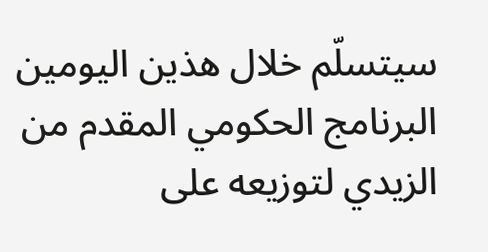سيتسلّم خلال هذين اليومين البرنامج الحكومي المقدم من الزيدي لتوزيعه على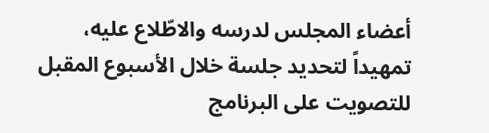أعضاء المجلس لدرسه والاطّلاع عليه، تمهيداً لتحديد جلسة خلال الأسبوع المقبل للتصويت على البرنامج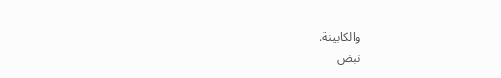والكابينة.
نبض